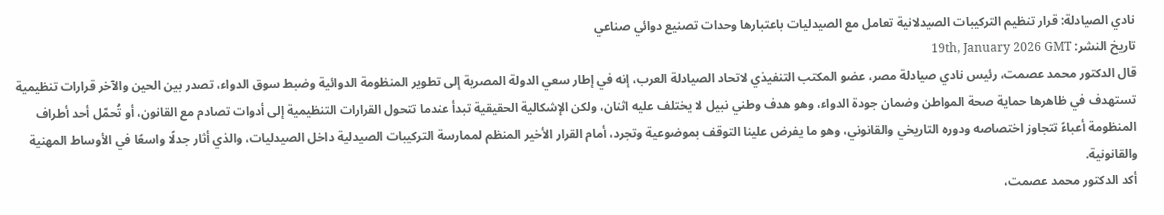نادي الصيادلة: قرار تنظيم التركيبات الصيدلانية تعامل مع الصيدليات باعتبارها وحدات تصنيع دوائي صناعي
تاريخ النشر: 19th, January 2026 GMT
قال الدكتور محمد عصمت، رئيس نادي صيادلة مصر، عضو المكتب التنفيذي لاتحاد الصيادلة العرب، إنه في إطار سعي الدولة المصرية إلى تطوير المنظومة الدوائية وضبط سوق الدواء، تصدر بين الحين والآخر قرارات تنظيمية تستهدف في ظاهرها حماية صحة المواطن وضمان جودة الدواء، وهو هدف وطني نبيل لا يختلف عليه اثنان، ولكن الإشكالية الحقيقية تبدأ عندما تتحول القرارات التنظيمية إلى أدوات تصادم مع القانون، أو تُحمّل أحد أطراف المنظومة أعباءً تتجاوز اختصاصه ودوره التاريخي والقانوني، وهو ما يفرض علينا التوقف بموضوعية وتجرد، أمام القرار الأخير المنظم لممارسة التركيبات الصيدلية داخل الصيدليات، والذي أثار جدلًا واسعًا في الأوساط المهنية والقانونية.
أكد الدكتور محمد عصمت،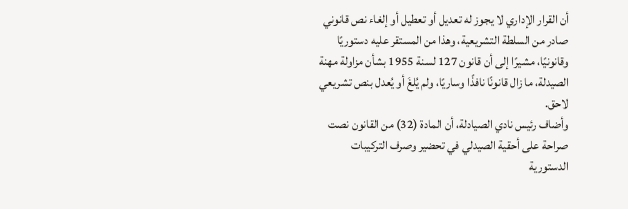أن القرار الإداري لا يجوز له تعديل أو تعطيل أو إلغاء نص قانوني صادر من السلطة التشريعية، وهذا من المستقر عليه دستوريًا وقانونيًا، مشيرًا إلى أن قانون 127 لسنة 1955 بشأن مزاولة مهنة الصيدلة، ما زال قانونًا نافذًا وساريًا، ولم يُلغَ أو يُعدل بنص تشريعي لاحق.
وأضاف رئيس نادي الصيادلة، أن المادة (32) من القانون نصت صراحة على أحقية الصيدلي في تحضير وصرف التركيبات الدستورية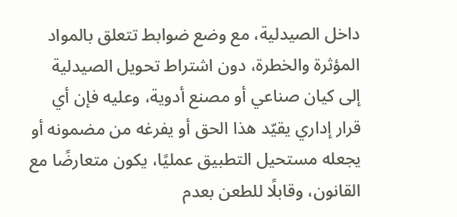داخل الصيدلية، مع وضع ضوابط تتعلق بالمواد المؤثرة والخطرة، دون اشتراط تحويل الصيدلية إلى كيان صناعي أو مصنع أدوية، وعليه فإن أي قرار إداري يقيّد هذا الحق أو يفرغه من مضمونه أو يجعله مستحيل التطبيق عمليًا، يكون متعارضًا مع القانون، وقابلًا للطعن بعدم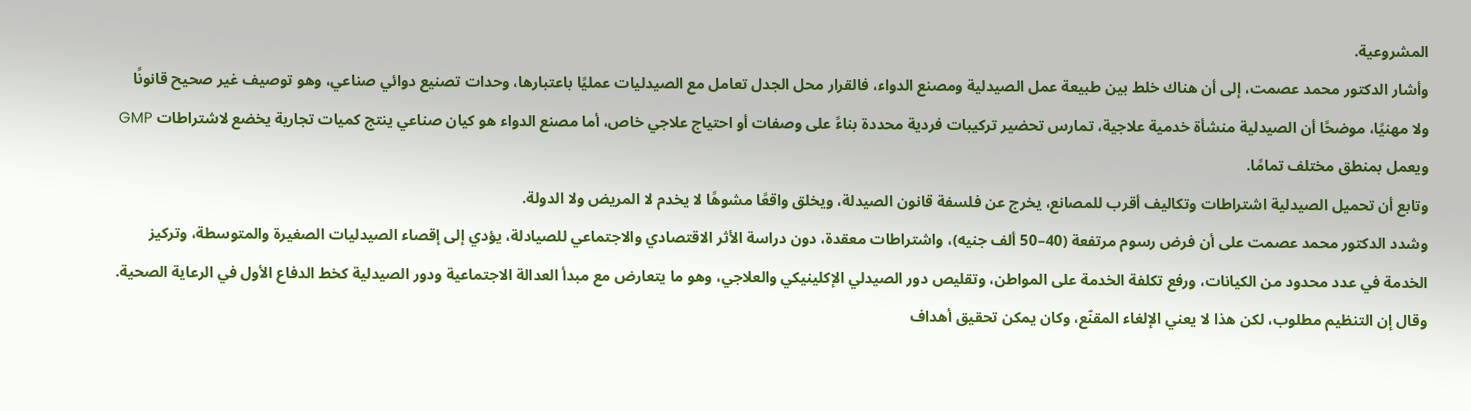المشروعية.
وأشار الدكتور محمد عصمت، إلى أن هناك خلط بين طبيعة عمل الصيدلية ومصنع الدواء، فالقرار محل الجدل تعامل مع الصيدليات عمليًا باعتبارها، وحدات تصنيع دوائي صناعي، وهو توصيف غير صحيح قانونًا ولا مهنيًا، موضحًا أن الصيدلية منشأة خدمية علاجية، تمارس تحضير تركيبات فردية محددة بناءً على وصفات أو احتياج علاجي خاص، أما مصنع الدواء هو كيان صناعي ينتج كميات تجارية يخضع لاشتراطات GMP ويعمل بمنطق مختلف تمامًا.
وتابع أن تحميل الصيدلية اشتراطات وتكاليف أقرب للمصانع، يخرج عن فلسفة قانون الصيدلة، ويخلق واقعًا مشوهًا لا يخدم لا المريض ولا الدولة.
وشدد الدكتور محمد عصمت على أن فرض رسوم مرتفعة (40–50 ألف جنيه)، واشتراطات معقدة، دون دراسة الأثر الاقتصادي والاجتماعي للصيادلة، يؤدي إلى إقصاء الصيدليات الصغيرة والمتوسطة، وتركيز الخدمة في عدد محدود من الكيانات، ورفع تكلفة الخدمة على المواطن، وتقليص دور الصيدلي الإكلينيكي والعلاجي، وهو ما يتعارض مع مبدأ العدالة الاجتماعية ودور الصيدلية كخط الدفاع الأول في الرعاية الصحية.
وقال إن التنظيم مطلوب، لكن هذا لا يعني الإلغاء المقنّع، وكان يمكن تحقيق أهداف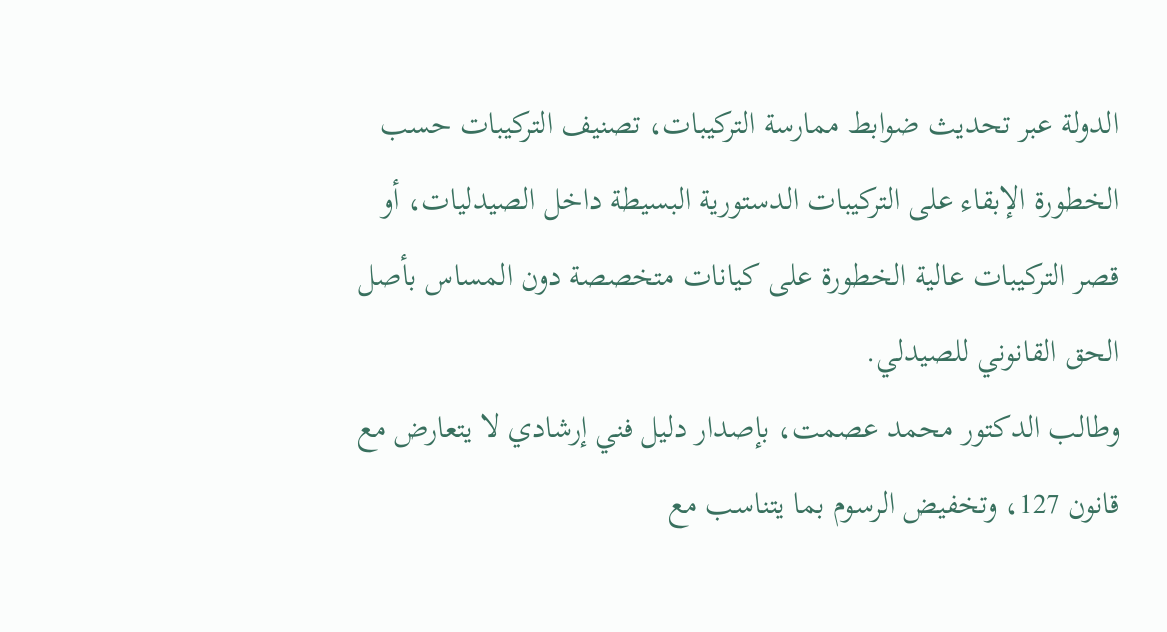الدولة عبر تحديث ضوابط ممارسة التركيبات، تصنيف التركيبات حسب الخطورة الإبقاء على التركيبات الدستورية البسيطة داخل الصيدليات، أو قصر التركيبات عالية الخطورة على كيانات متخصصة دون المساس بأصل الحق القانوني للصيدلي.
وطالب الدكتور محمد عصمت، بإصدار دليل فني إرشادي لا يتعارض مع قانون 127، وتخفيض الرسوم بما يتناسب مع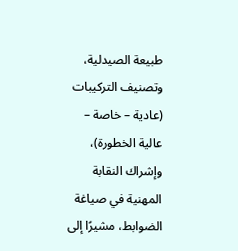طبيعة الصيدلية، وتصنيف التركيبات (عادية – خاصة – عالية الخطورة)، وإشراك النقابة المهنية في صياغة الضوابط، مشيرًا إلى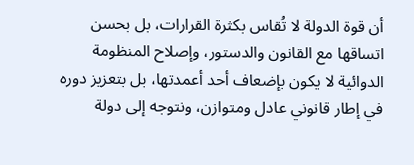أن قوة الدولة لا تُقاس بكثرة القرارات، بل بحسن اتساقها مع القانون والدستور، وإصلاح المنظومة الدوائية لا يكون بإضعاف أحد أعمدتها، بل بتعزيز دوره في إطار قانوني عادل ومتوازن، ونتوجه إلى دولة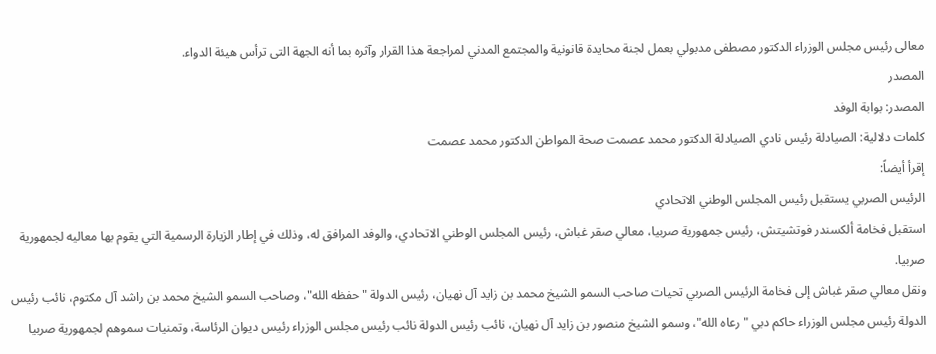معالى رئيس مجلس الوزراء الدكتور مصطفى مدبولي بعمل لجنة محايدة قانونية والمجتمع المدني لمراجعة هذا القرار وآثره بما أنه الجهة التى ترأس هيئة الدواء.
المصدر
المصدر: بوابة الوفد
كلمات دلالية: الصيادلة رئيس نادي الصيادلة الدكتور محمد عصمت صحة المواطن الدکتور محمد عصمت
إقرأ أيضاً:
الرئيس الصربي يستقبل رئيس المجلس الوطني الاتحادي
استقبل فخامة ألكسندر فوتشيتش، رئيس جمهورية صربيا، معالي صقر غباش، رئيس المجلس الوطني الاتحادي، والوفد المرافق له، وذلك في إطار الزيارة الرسمية التي يقوم بها معاليه لجمهورية صربيا.
ونقل معالي صقر غباش إلى فخامة الرئيس الصربي تحيات صاحب السمو الشيخ محمد بن زايد آل نهيان، رئيس الدولة "حفظه الله"، وصاحب السمو الشيخ محمد بن راشد آل مكتوم، نائب رئيس الدولة رئيس مجلس الوزراء حاكم دبي "رعاه الله"، وسمو الشيخ منصور بن زايد آل نهيان، نائب رئيس الدولة نائب رئيس مجلس الوزراء رئيس ديوان الرئاسة، وتمنيات سموهم لجمهورية صربيا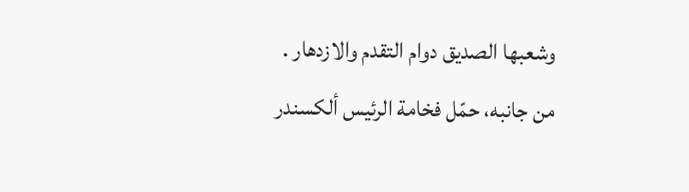وشعبها الصديق دوام التقدم والازدهار .
من جانبه، حمّل فخامة الرئيس ألكسندر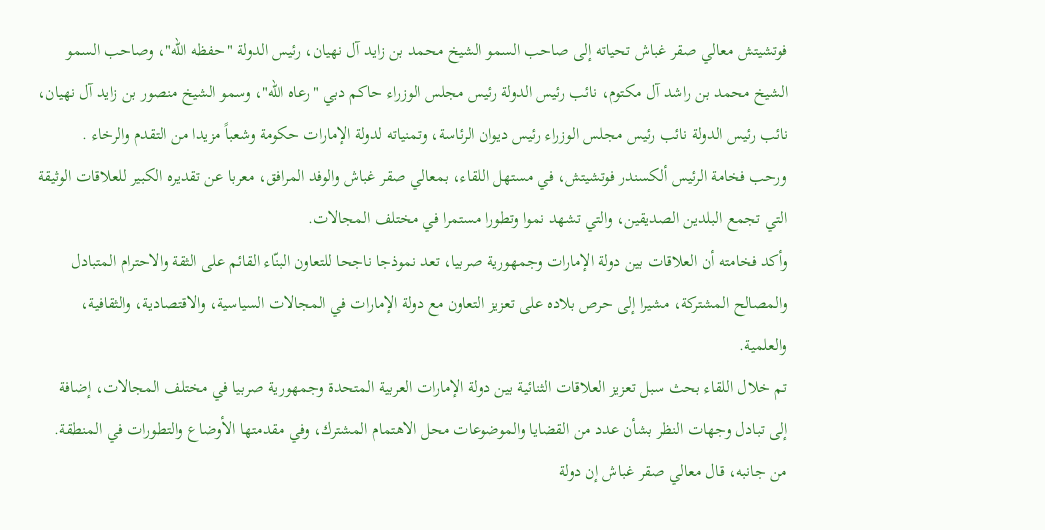فوتشيتش معالي صقر غباش تحياته إلى صاحب السمو الشيخ محمد بن زايد آل نهيان، رئيس الدولة "حفظه الله"، وصاحب السمو الشيخ محمد بن راشد آل مكتوم، نائب رئيس الدولة رئيس مجلس الوزراء حاكم دبي "رعاه الله"، وسمو الشيخ منصور بن زايد آل نهيان، نائب رئيس الدولة نائب رئيس مجلس الوزراء رئيس ديوان الرئاسة، وتمنياته لدولة الإمارات حكومة وشعباً مزيدا من التقدم والرخاء .
ورحب فخامة الرئيس ألكسندر فوتشيتش، في مستهل اللقاء، بمعالي صقر غباش والوفد المرافق، معربا عن تقديره الكبير للعلاقات الوثيقة التي تجمع البلدين الصديقين، والتي تشهد نموا وتطورا مستمرا في مختلف المجالات.
وأكد فخامته أن العلاقات بين دولة الإمارات وجمهورية صربيا، تعد نموذجا ناجحا للتعاون البنّاء القائم على الثقة والاحترام المتبادل والمصالح المشتركة، مشيرا إلى حرص بلاده على تعزيز التعاون مع دولة الإمارات في المجالات السياسية، والاقتصادية، والثقافية، والعلمية.
تم خلال اللقاء بحث سبل تعزيز العلاقات الثنائية بين دولة الإمارات العربية المتحدة وجمهورية صربيا في مختلف المجالات، إضافة إلى تبادل وجهات النظر بشأن عدد من القضايا والموضوعات محل الاهتمام المشترك، وفي مقدمتها الأوضاع والتطورات في المنطقة.
من جانبه، قال معالي صقر غباش إن دولة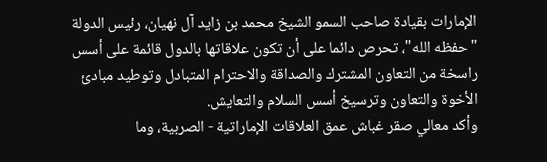الإمارات بقيادة صاحب السمو الشيخ محمد بن زايد آل نهيان، رئيس الدولة "حفظه الله"، تحرص دائما على أن تكون علاقاتها بالدول قائمة على أسس راسخة من التعاون المشترك والصداقة والاحترام المتبادل وتوطيد مبادئ الأخوة والتعاون وترسيخ أسس السلام والتعايش.
وأكد معالي صقر غباش عمق العلاقات الإماراتية - الصربية، وما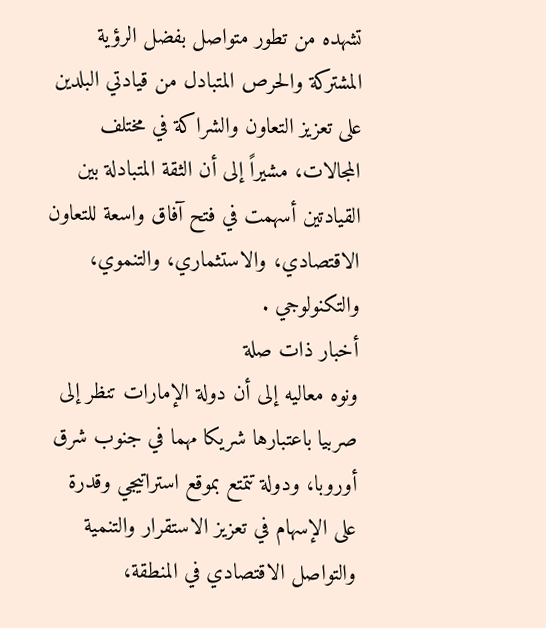تشهده من تطور متواصل بفضل الرؤية المشتركة والحرص المتبادل من قيادتي البلدين على تعزيز التعاون والشراكة في مختلف المجالات، مشيراً إلى أن الثقة المتبادلة بين القيادتين أسهمت في فتح آفاق واسعة للتعاون الاقتصادي، والاستثماري، والتنموي، والتكنولوجي .
أخبار ذات صلة
ونوه معاليه إلى أن دولة الإمارات تنظر إلى صربيا باعتبارها شريكا مهما في جنوب شرق أوروبا، ودولة تتمتع بموقع استراتيجي وقدرة على الإسهام في تعزيز الاستقرار والتنمية والتواصل الاقتصادي في المنطقة،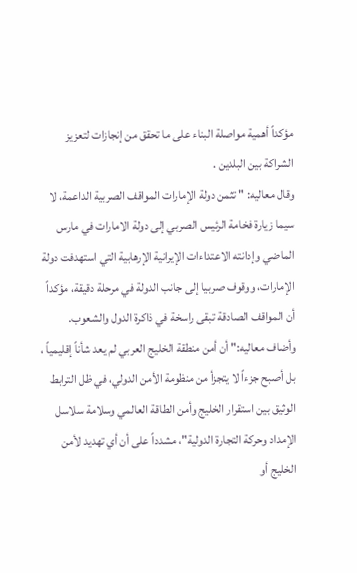مؤكداً أهمية مواصلة البناء على ما تحقق من إنجازات لتعزيز الشراكة بين البلدين .
وقال معاليه: " تثمن دولة الإمارات المواقف الصربية الداعمة، لا سيما زيارة فخامة الرئيس الصربي إلى دولة الامارات في مارس الماضي وإدانته الاعتداءات الإيرانية الإرهابية التي استهدفت دولة الإمارات، ووقوف صربيا إلى جانب الدولة في مرحلة دقيقة، مؤكداً أن المواقف الصادقة تبقى راسخة في ذاكرة الدول والشعوب.
وأضاف معاليه:" أن أمن منطقة الخليج العربي لم يعد شأناً إقليمياً ، بل أصبح جزءاً لا يتجزأ من منظومة الأمن الدولي، في ظل الترابط الوثيق بين استقرار الخليج وأمن الطاقة العالمي وسلامة سلاسل الإمداد وحركة التجارة الدولية"، مشدداً على أن أي تهديد لأمن الخليج أو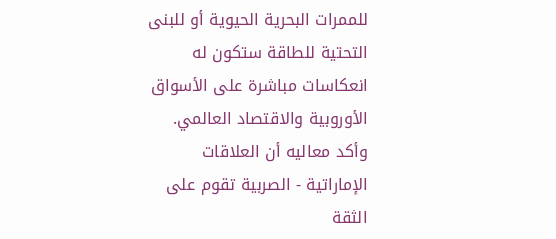للممرات البحرية الحيوية أو للبنى التحتية للطاقة ستكون له انعكاسات مباشرة على الأسواق الأوروبية والاقتصاد العالمي.
وأكد معاليه أن العلاقات الإماراتية - الصربية تقوم على الثقة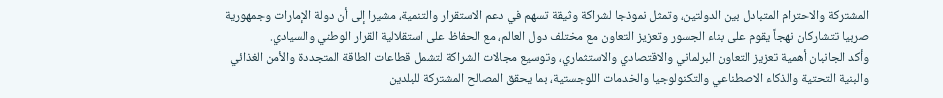المشتركة والاحترام المتبادل بين الدولتين، وتمثل نموذجا لشراكة وثيقة تسهم في دعم الاستقرار والتنمية، مشيرا إلى أن دولة الإمارات وجمهورية صربيا تتشاركان نهجاً يقوم على بناء الجسور وتعزيز التعاون مع مختلف دول العالم، مع الحفاظ على استقلالية القرار الوطني والسيادي.
وأكد الجانبان أهمية تعزيز التعاون البرلماني والاقتصادي والاستثماري، وتوسيع مجالات الشراكة لتشمل قطاعات الطاقة المتجددة والأمن الغذائي والبنية التحتية والذكاء الاصطناعي والتكنولوجيا والخدمات اللوجستية، بما يحقق المصالح المشتركة للبلدين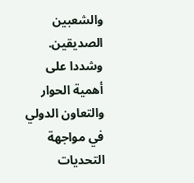والشعبين الصديقين.
وشددا على أهمية الحوار والتعاون الدولي في مواجهة التحديات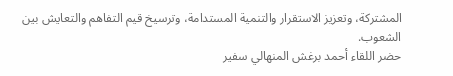المشتركة، وتعزيز الاستقرار والتنمية المستدامة، وترسيخ قيم التفاهم والتعايش بين الشعوب.
حضر اللقاء أحمد برغش المنهالي سفير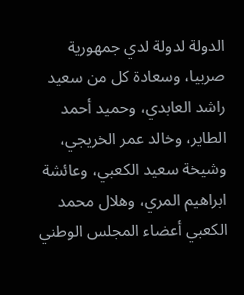الدولة لدولة لدي جمهورية صربيا، وسعادة كل من سعيد راشد العابدي، وحميد أحمد الطاير، وخالد عمر الخريجي، وشيخة سعيد الكعبي، وعائشة ابراهيم المري، وهلال محمد الكعبي أعضاء المجلس الوطني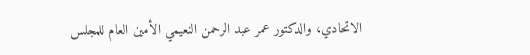الاتحادي، والدكتور عمر عبد الرحمن النعيمي الأمين العام للمجلس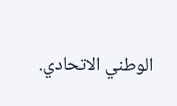الوطني الاتحادي.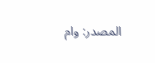المصدر: وام